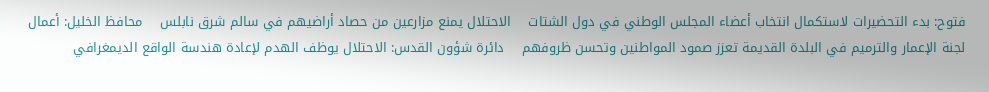فتوح: بدء التحضيرات لاستكمال انتخاب أعضاء المجلس الوطني في دول الشتات    الاحتلال يمنع مزارعين من حصاد أراضيهم في سالم شرق نابلس    محافظ الخليل: أعمال لجنة الإعمار والترميم في البلدة القديمة تعزز صمود المواطنين وتحسن ظروفهم    دائرة شؤون القدس: الاحتلال يوظف الهدم لإعادة هندسة الواقع الديمغرافي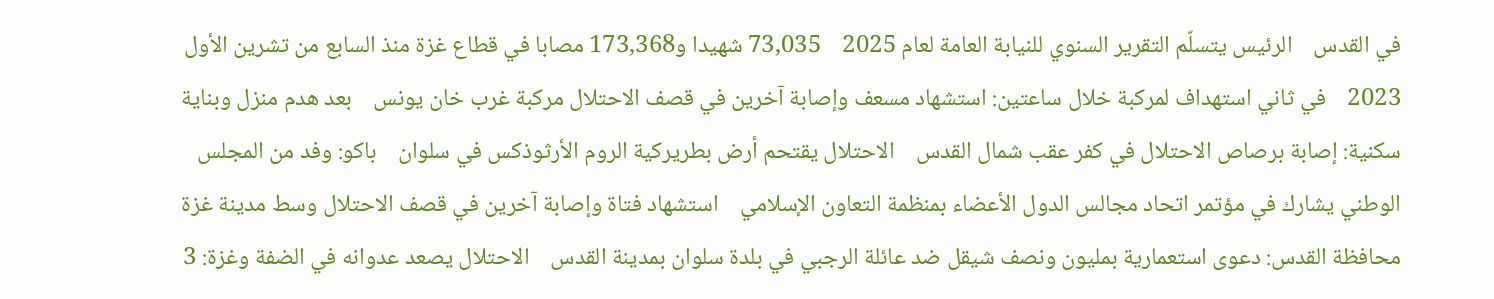في القدس    الرئيس يتسلّم التقرير السنوي للنيابة العامة لعام 2025    73,035 شهيدا و173,368 مصابا في قطاع غزة منذ السابع من تشرين الأول 2023    في ثاني استهداف لمركبة خلال ساعتين: استشهاد مسعف وإصابة آخرين في قصف الاحتلال مركبة غرب خان يونس    بعد هدم منزل وبناية سكنية: إصابة برصاص الاحتلال في كفر عقب شمال القدس    الاحتلال يقتحم أرض بطريركية الروم الأرثوذكس في سلوان    باكو: وفد من المجلس الوطني يشارك في مؤتمر اتحاد مجالس الدول الأعضاء بمنظمة التعاون الإسلامي    استشهاد فتاة وإصابة آخرين في قصف الاحتلال وسط مدينة غزة    محافظة القدس: دعوى استعمارية بمليون ونصف شيقل ضد عائلة الرجبي في بلدة سلوان بمدينة القدس    الاحتلال يصعد عدوانه في الضفة وغزة: 3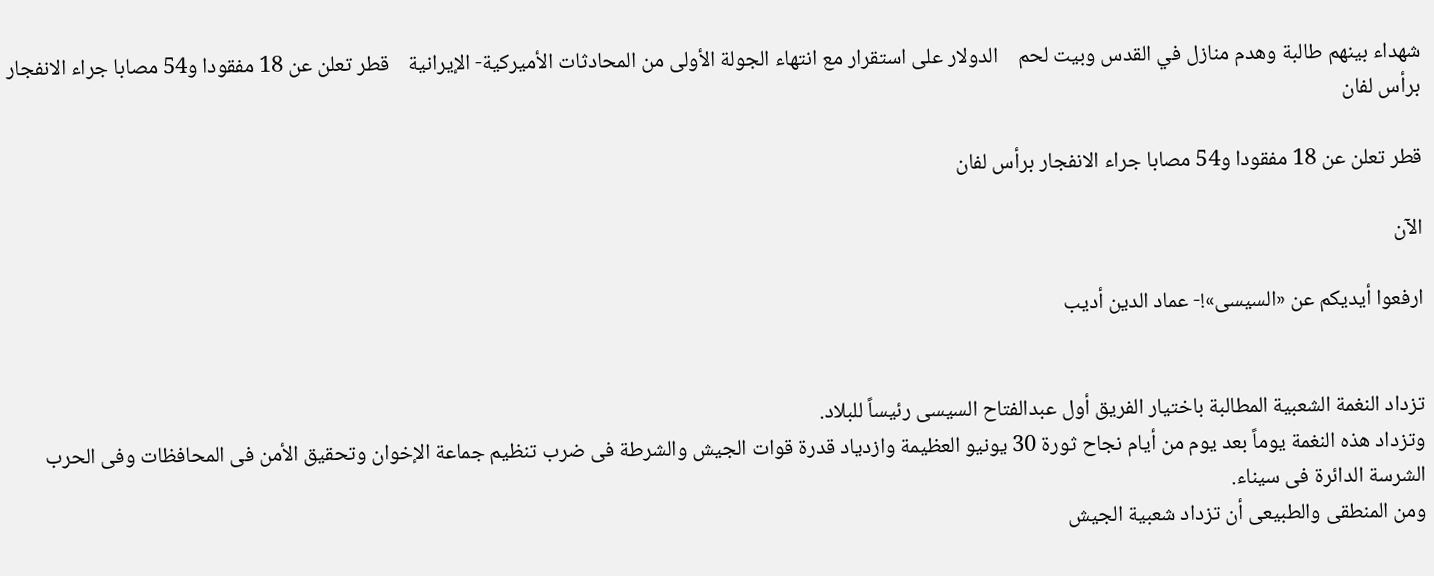شهداء بينهم طالبة وهدم منازل في القدس وبيت لحم    الدولار على استقرار مع انتهاء الجولة الأولى من المحادثات الأميركية- الإيرانية    قطر تعلن عن 18 مفقودا و54 مصابا جراء الانفجار برأس لفان

قطر تعلن عن 18 مفقودا و54 مصابا جراء الانفجار برأس لفان

الآن

ارفعوا أيديكم عن «السيسى»!- عماد الدين أديب


تزداد النغمة الشعبية المطالبة باختيار الفريق أول عبدالفتاح السيسى رئيساً للبلاد.
وتزداد هذه النغمة يوماً بعد يوم من أيام نجاح ثورة 30 يونيو العظيمة وازدياد قدرة قوات الجيش والشرطة فى ضرب تنظيم جماعة الإخوان وتحقيق الأمن فى المحافظات وفى الحرب الشرسة الدائرة فى سيناء.
ومن المنطقى والطبيعى أن تزداد شعبية الجيش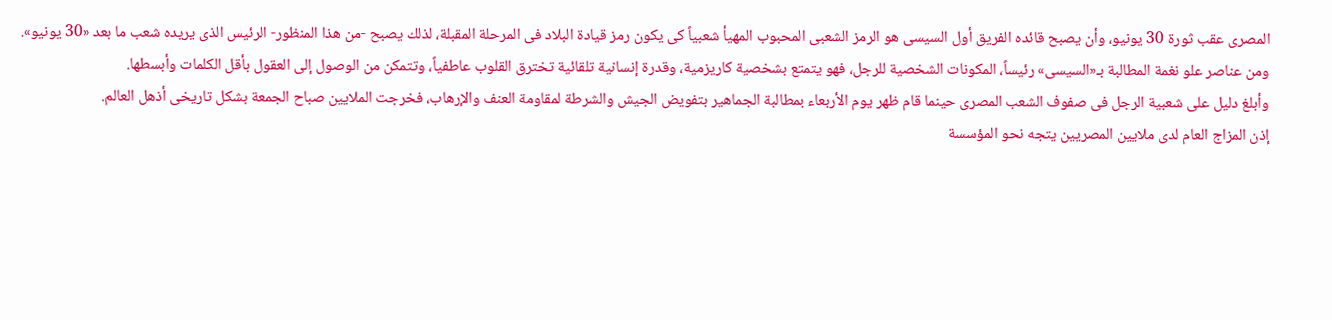المصرى عقب ثورة 30 يونيو، وأن يصبح قائده الفريق أول السيسى هو الرمز الشعبى المحبوب المهيأ شعبياً كى يكون رمز قيادة البلاد فى المرحلة المقبلة، لذلك يصبح -من هذا المنظور- الرئيس الذى يريده شعب ما بعد «30 يونيو».
ومن عناصر علو نغمة المطالبة بـ«السيسى» رئيساً، المكونات الشخصية للرجل، فهو يتمتع بشخصية كاريزمية، وقدرة إنسانية تلقائية تخترق القلوب عاطفياً، وتتمكن من الوصول إلى العقول بأقل الكلمات وأبسطها.
وأبلغ دليل على شعبية الرجل فى صفوف الشعب المصرى حينما قام ظهر يوم الأربعاء بمطالبة الجماهير بتفويض الجيش والشرطة لمقاومة العنف والإرهاب، فخرجت الملايين صباح الجمعة بشكل تاريخى أذهل العالم.
إذن المزاج العام لدى ملايين المصريين يتجه نحو المؤسسة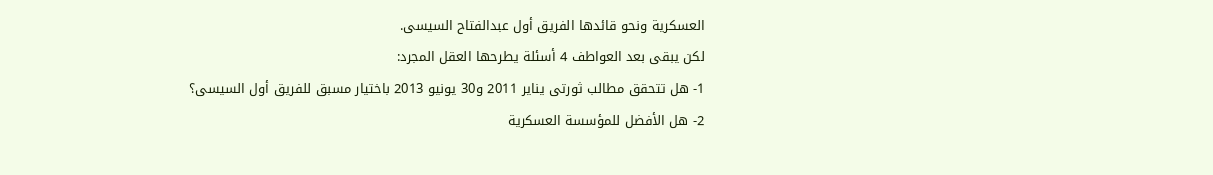العسكرية ونحو قائدها الفريق أول عبدالفتاح السيسى.
لكن يبقى بعد العواطف 4 أسئلة يطرحها العقل المجرد:
1- هل تتحقق مطالب ثورتى يناير 2011 و30 يونيو 2013 باختيار مسبق للفريق أول السيسى؟
2- هل الأفضل للمؤسسة العسكرية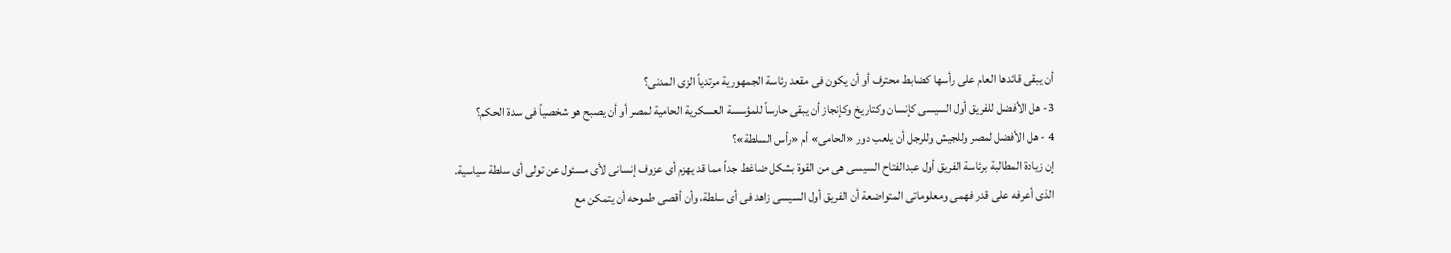أن يبقى قائدها العام على رأسها كضابط محترف أو أن يكون فى مقعد رئاسة الجمهورية مرتدياً الزى المدنى؟
3- هل الأفضل للفريق أول السيسى كإنسان وكتاريخ وكإنجاز أن يبقى حارساً للمؤسسة العسكرية الحامية لمصر أو أن يصبح هو شخصياً فى سدة الحكم؟
4 - هل الأفضل لمصر وللجيش وللرجل أن يلعب دور «الحامى» أم «رأس السلطة»؟
إن زيادة المطالبة برئاسة الفريق أول عبدالفتاح السيسى هى من القوة بشكل ضاغط جداً مما قد يهزم أى عزوف إنسانى لأى مسئول عن تولى أى سلطة سياسية.
الذى أعرفه على قدر فهمى ومعلوماتى المتواضعة أن الفريق أول السيسى زاهد فى أى سلطة، وأن أقصى طموحه أن يتمكن مع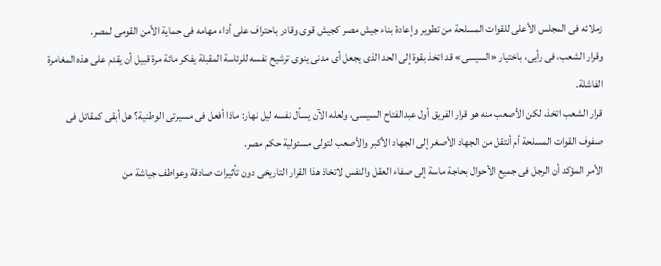زملائه فى المجلس الأعلى للقوات المسلحة من تطوير وإعادة بناء جيش مصر كجيش قوى وقادر باحتراف على أداء مهامه فى حماية الأمن القومى لمصر.
وقرار الشعب، فى رأيى، باختيار «السيسى» قد اتخذ بقوة إلى الحد الذى يجعل أى مدنى ينوى ترشيح نفسه للرئاسة المقبلة يفكر مائة مرة قبيل أن يقدم على هذه المغامرة الفاشلة.
قرار الشعب اتخذ، لكن الأصعب منه هو قرار الفريق أول عبدالفتاح السيسى، ولعله الآن يسأل نفسه ليل نهار: ماذا أفعل فى مسيرتى الوطنية؟ هل أبقى كمقاتل فى صفوف القوات المسلحة أم أنتقل من الجهاد الأصغر إلى الجهاد الأكبر والأصعب لتولى مسئولية حكم مصر.
الأمر المؤكد أن الرجل فى جميع الأحوال بحاجة ماسة إلى صفاء العقل والنفس لاتخاذ هذا القرار التاريخى دون تأثيرات صادقة وعواطف جياشة من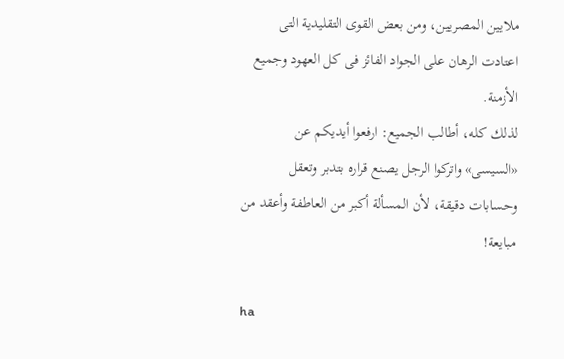ملايين المصريين، ومن بعض القوى التقليدية التى اعتادت الرهان على الجواد الفائز فى كل العهود وجميع الأزمنة.
لذلك كله، أطالب الجميع: ارفعوا أيديكم عن «السيسى» واتركوا الرجل يصنع قراره بتدبر وتعقل وحسابات دقيقة، لأن المسألة أكبر من العاطفة وأعقد من مبايعة!

ha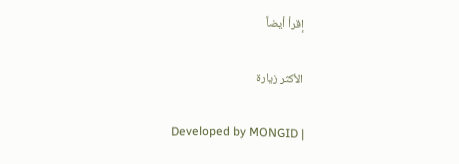إقرأ أيضاً

الأكثر زيارة

Developed by MONGID |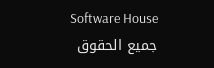Software House جميع الحقوق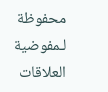محفوظة لـمفوضية العلاقات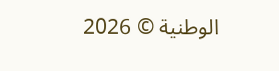الوطنية © 2026